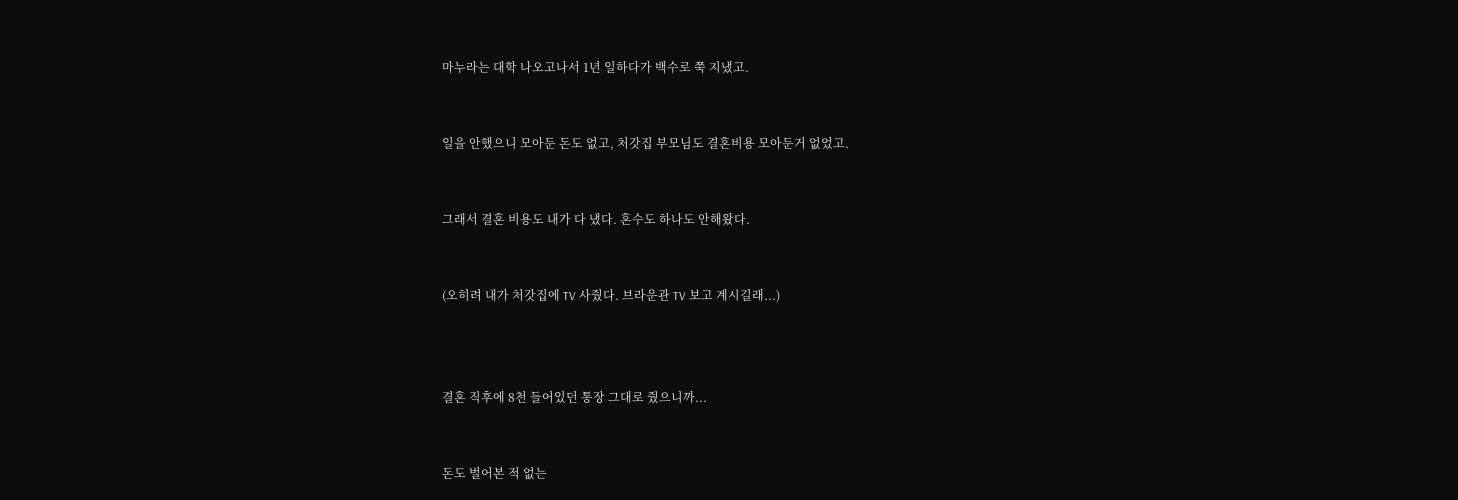마누라는 대학 나오고나서 1년 일하다가 백수로 쭉 지냈고.


일을 안했으니 모아둔 돈도 없고, 처갓집 부모님도 결혼비용 모아둔거 없었고.


그래서 결혼 비용도 내가 다 냈다. 혼수도 하나도 안해왔다.


(오히려 내가 처갓집에 TV 사줬다. 브라운관 TV 보고 계시길래...)



결혼 직후에 8천 들어있던 통장 그대로 줬으니까...


돈도 벌어본 적 없는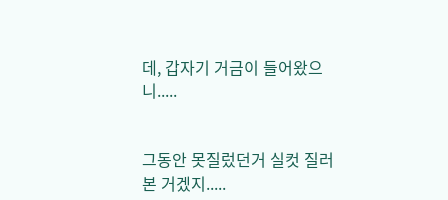데, 갑자기 거금이 들어왔으니.....


그동안 못질렀던거 실컷 질러본 거겠지.....